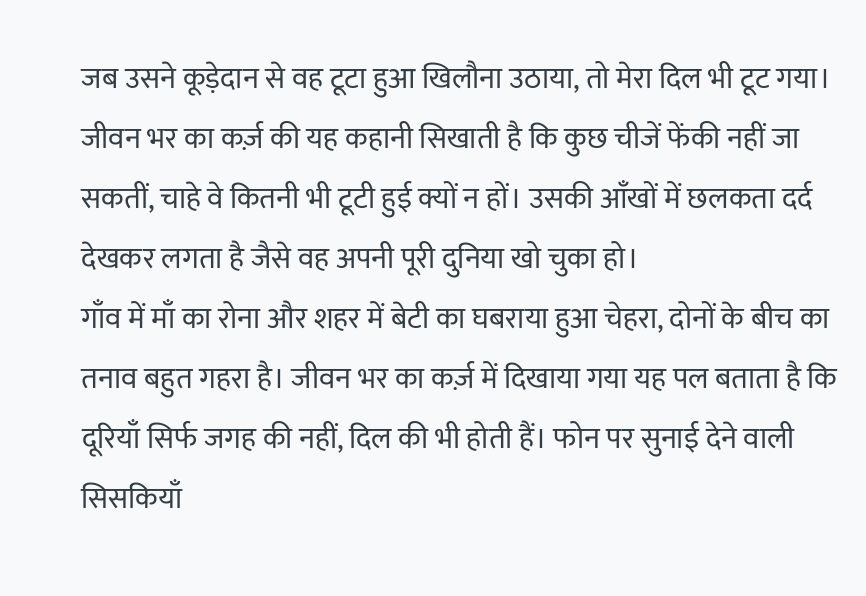जब उसने कूड़ेदान से वह टूटा हुआ खिलौना उठाया, तो मेरा दिल भी टूट गया। जीवन भर का कर्ज़ की यह कहानी सिखाती है कि कुछ चीजें फेंकी नहीं जा सकतीं, चाहे वे कितनी भी टूटी हुई क्यों न हों। उसकी आँखों में छलकता दर्द देखकर लगता है जैसे वह अपनी पूरी दुनिया खो चुका हो।
गाँव में माँ का रोना और शहर में बेटी का घबराया हुआ चेहरा, दोनों के बीच का तनाव बहुत गहरा है। जीवन भर का कर्ज़ में दिखाया गया यह पल बताता है कि दूरियाँ सिर्फ जगह की नहीं, दिल की भी होती हैं। फोन पर सुनाई देने वाली सिसकियाँ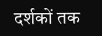दर्शकों तक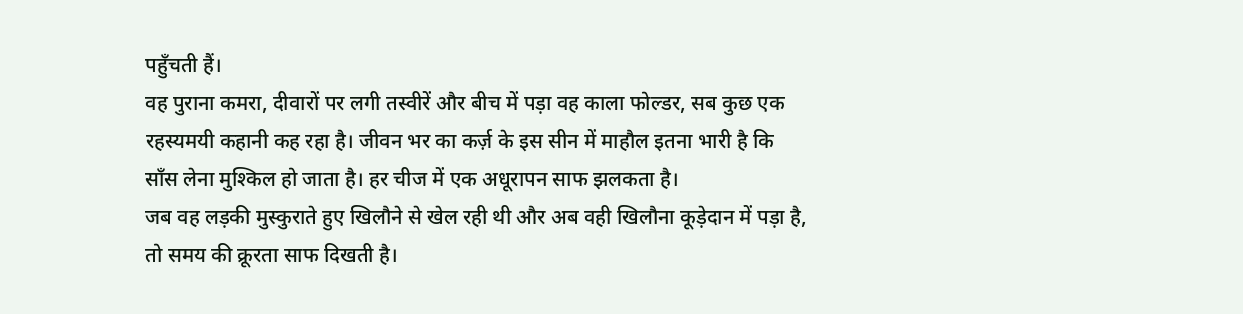पहुँचती हैं।
वह पुराना कमरा, दीवारों पर लगी तस्वीरें और बीच में पड़ा वह काला फोल्डर, सब कुछ एक रहस्यमयी कहानी कह रहा है। जीवन भर का कर्ज़ के इस सीन में माहौल इतना भारी है कि साँस लेना मुश्किल हो जाता है। हर चीज में एक अधूरापन साफ झलकता है।
जब वह लड़की मुस्कुराते हुए खिलौने से खेल रही थी और अब वही खिलौना कूड़ेदान में पड़ा है, तो समय की क्रूरता साफ दिखती है।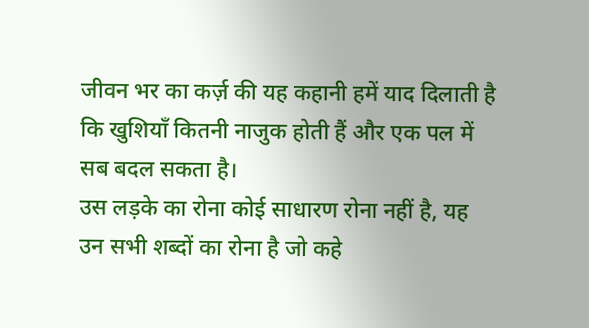जीवन भर का कर्ज़ की यह कहानी हमें याद दिलाती है कि खुशियाँ कितनी नाजुक होती हैं और एक पल में सब बदल सकता है।
उस लड़के का रोना कोई साधारण रोना नहीं है, यह उन सभी शब्दों का रोना है जो कहे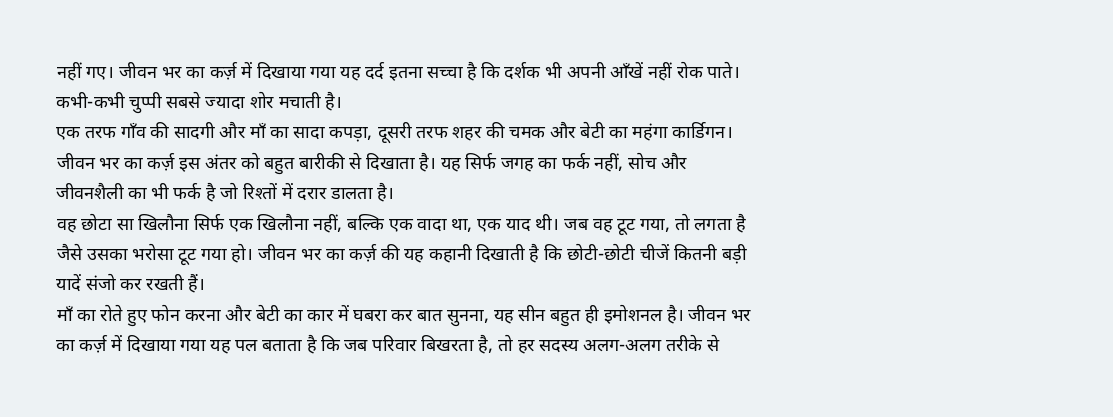नहीं गए। जीवन भर का कर्ज़ में दिखाया गया यह दर्द इतना सच्चा है कि दर्शक भी अपनी आँखें नहीं रोक पाते। कभी-कभी चुप्पी सबसे ज्यादा शोर मचाती है।
एक तरफ गाँव की सादगी और माँ का सादा कपड़ा, दूसरी तरफ शहर की चमक और बेटी का महंगा कार्डिगन। जीवन भर का कर्ज़ इस अंतर को बहुत बारीकी से दिखाता है। यह सिर्फ जगह का फर्क नहीं, सोच और जीवनशैली का भी फर्क है जो रिश्तों में दरार डालता है।
वह छोटा सा खिलौना सिर्फ एक खिलौना नहीं, बल्कि एक वादा था, एक याद थी। जब वह टूट गया, तो लगता है जैसे उसका भरोसा टूट गया हो। जीवन भर का कर्ज़ की यह कहानी दिखाती है कि छोटी-छोटी चीजें कितनी बड़ी यादें संजो कर रखती हैं।
माँ का रोते हुए फोन करना और बेटी का कार में घबरा कर बात सुनना, यह सीन बहुत ही इमोशनल है। जीवन भर का कर्ज़ में दिखाया गया यह पल बताता है कि जब परिवार बिखरता है, तो हर सदस्य अलग-अलग तरीके से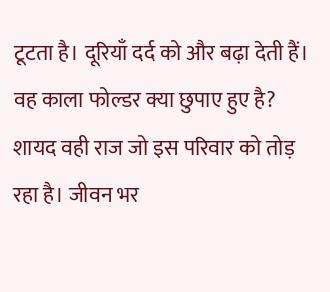टूटता है। दूरियाँ दर्द को और बढ़ा देती हैं।
वह काला फोल्डर क्या छुपाए हुए है? शायद वही राज जो इस परिवार को तोड़ रहा है। जीवन भर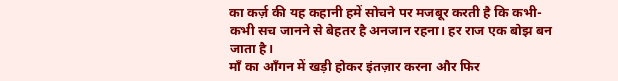का कर्ज़ की यह कहानी हमें सोचने पर मजबूर करती है कि कभी-कभी सच जानने से बेहतर है अनजान रहना। हर राज एक बोझ बन जाता है।
माँ का आँगन में खड़ी होकर इंतज़ार करना और फिर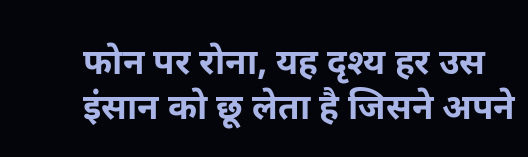फोन पर रोना, यह दृश्य हर उस इंसान को छू लेता है जिसने अपने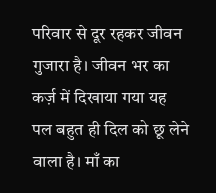परिवार से दूर रहकर जीवन गुजारा है। जीवन भर का कर्ज़ में दिखाया गया यह पल बहुत ही दिल को छू लेने वाला है। माँ का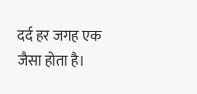दर्द हर जगह एक जैसा होता है।